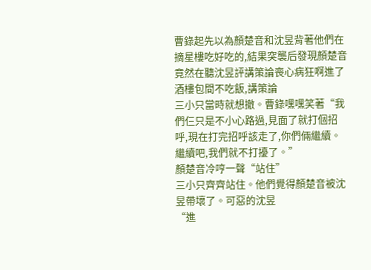曹錄起先以為顏楚音和沈昱背著他們在摘星樓吃好吃的,結果突襲后發現顏楚音竟然在聽沈昱評講策論喪心病狂啊進了酒樓包間不吃飯,講策論
三小只當時就想撤。曹錄嘿嘿笑著“我們仨只是不小心路過,見面了就打個招呼,現在打完招呼該走了,你們倆繼續。繼續吧,我們就不打擾了。”
顏楚音冷哼一聲“站住”
三小只齊齊站住。他們覺得顏楚音被沈昱帶壞了。可惡的沈昱
“進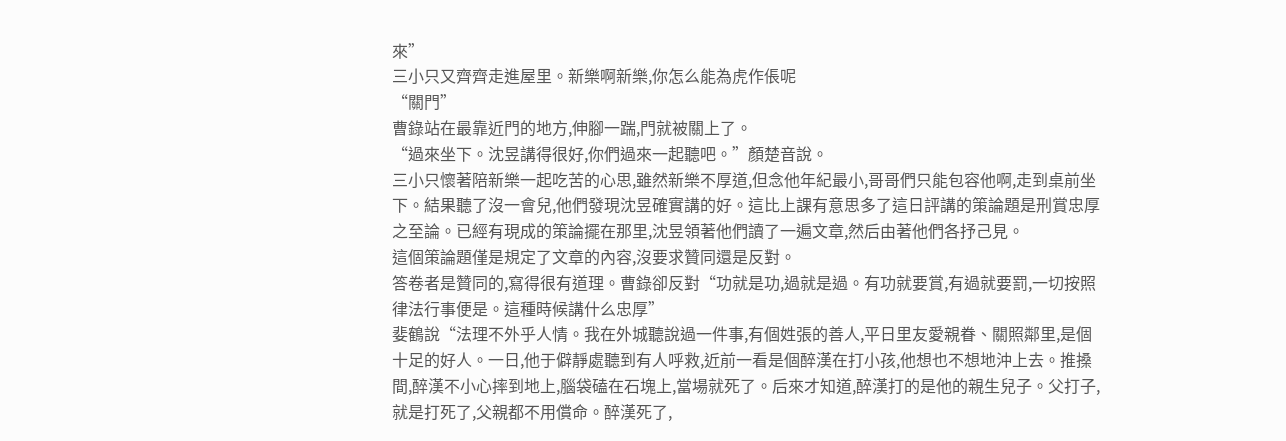來”
三小只又齊齊走進屋里。新樂啊新樂,你怎么能為虎作倀呢
“關門”
曹錄站在最靠近門的地方,伸腳一踹,門就被關上了。
“過來坐下。沈昱講得很好,你們過來一起聽吧。”顏楚音說。
三小只懷著陪新樂一起吃苦的心思,雖然新樂不厚道,但念他年紀最小,哥哥們只能包容他啊,走到桌前坐下。結果聽了沒一會兒,他們發現沈昱確實講的好。這比上課有意思多了這日評講的策論題是刑賞忠厚之至論。已經有現成的策論擺在那里,沈昱領著他們讀了一遍文章,然后由著他們各抒己見。
這個策論題僅是規定了文章的內容,沒要求贊同還是反對。
答卷者是贊同的,寫得很有道理。曹錄卻反對“功就是功,過就是過。有功就要賞,有過就要罰,一切按照律法行事便是。這種時候講什么忠厚”
婓鶴說“法理不外乎人情。我在外城聽說過一件事,有個姓張的善人,平日里友愛親眷、關照鄰里,是個十足的好人。一日,他于僻靜處聽到有人呼救,近前一看是個醉漢在打小孩,他想也不想地沖上去。推搡間,醉漢不小心摔到地上,腦袋磕在石塊上,當場就死了。后來才知道,醉漢打的是他的親生兒子。父打子,就是打死了,父親都不用償命。醉漢死了,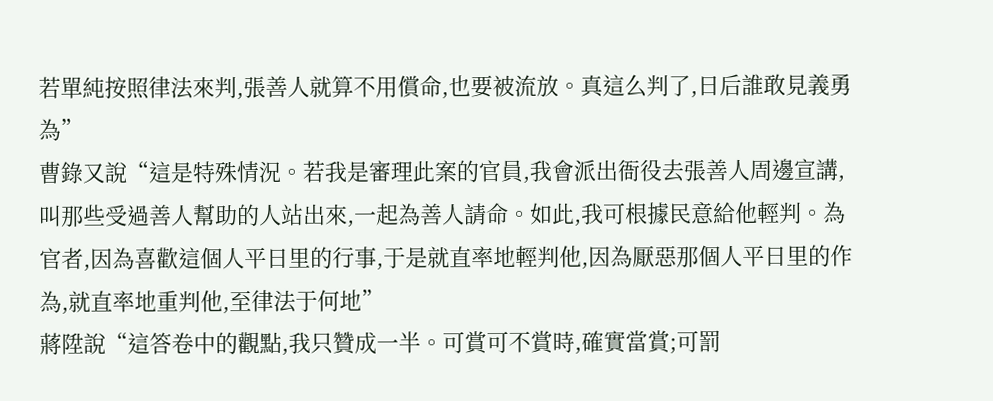若單純按照律法來判,張善人就算不用償命,也要被流放。真這么判了,日后誰敢見義勇為”
曹錄又說“這是特殊情況。若我是審理此案的官員,我會派出衙役去張善人周邊宣講,叫那些受過善人幫助的人站出來,一起為善人請命。如此,我可根據民意給他輕判。為官者,因為喜歡這個人平日里的行事,于是就直率地輕判他,因為厭惡那個人平日里的作為,就直率地重判他,至律法于何地”
蔣陞說“這答卷中的觀點,我只贊成一半。可賞可不賞時,確實當賞;可罰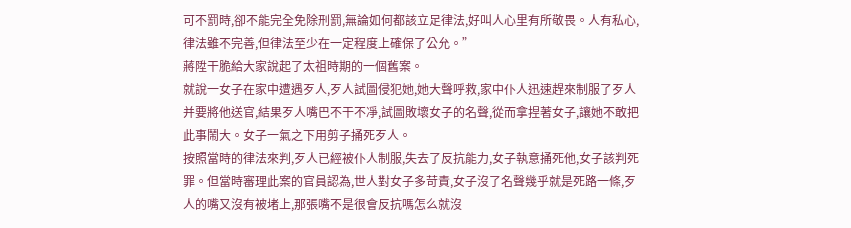可不罰時,卻不能完全免除刑罰,無論如何都該立足律法,好叫人心里有所敬畏。人有私心,律法雖不完善,但律法至少在一定程度上確保了公允。”
蔣陞干脆給大家說起了太祖時期的一個舊案。
就說一女子在家中遭遇歹人,歹人試圖侵犯她,她大聲呼救,家中仆人迅速趕來制服了歹人并要將他送官,結果歹人嘴巴不干不凈,試圖敗壞女子的名聲,從而拿捏著女子,讓她不敢把此事鬧大。女子一氣之下用剪子捅死歹人。
按照當時的律法來判,歹人已經被仆人制服,失去了反抗能力,女子執意捅死他,女子該判死罪。但當時審理此案的官員認為,世人對女子多苛責,女子沒了名聲幾乎就是死路一條,歹人的嘴又沒有被堵上,那張嘴不是很會反抗嗎怎么就沒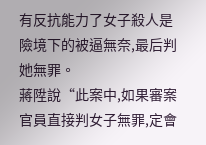有反抗能力了女子殺人是險境下的被逼無奈,最后判她無罪。
蔣陞說“此案中,如果審案官員直接判女子無罪,定會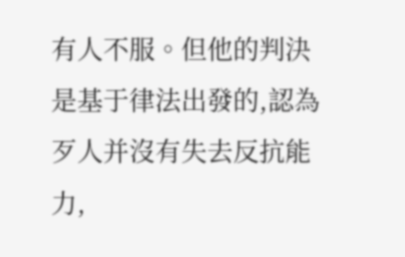有人不服。但他的判決是基于律法出發的,認為歹人并沒有失去反抗能力,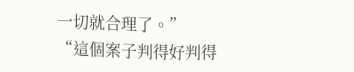一切就合理了。”
“這個案子判得好判得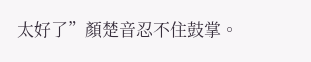太好了”顏楚音忍不住鼓掌。